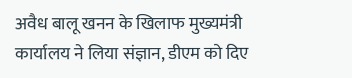अवैध बालू खनन के खिलाफ मुख्यमंत्री कार्यालय ने लिया संज्ञान, डीएम को दिए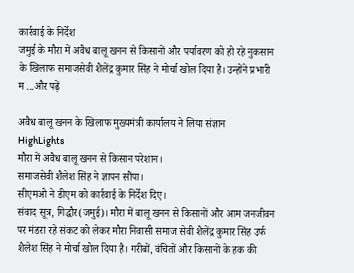कार्रवाई के निर्देश
जमुई के मौरा में अवैध बालू खनन से किसानों और पर्यावरण को हो रहे नुकसान के खिलाफ समाजसेवी शैलेंद्र कुमार सिंह ने मोर्चा खोल दिया है। उन्होंने प्रभारी म ...और पढ़ें

अवैध बालू खनन के खिलाफ मुख्यमंत्री कार्यालय ने लिया संज्ञान
HighLights
मौरा में अवैध बालू खनन से किसान परेशान।
समाजसेवी शैलेश सिंह ने ज्ञापन सौंपा।
सीएमओ ने डीएम को कार्रवाई के निर्देश दिए।
संवाद सूत्र, गिद्धौर(जमुई)। मौरा में बालू खनन से किसानों और आम जनजीवन पर मंडरा रहे संकट को लेकर मौरा निवासी समाज सेवी शैलेंद्र कुमार सिंह उर्फ शैलेश सिंह ने मोर्चा खोल दिया है। गरीबों, वंचितों और किसानों के हक की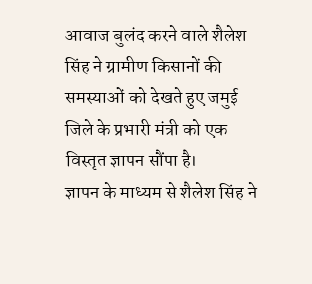आवाज बुलंद करने वाले शैलेश सिंह ने ग्रामीण किसानों की समस्याओं को देखते हुए जमुई जिले के प्रभारी मंत्री को एक विस्तृत ज्ञापन सौंपा है।
ज्ञापन के माध्यम से शैलेश सिंह ने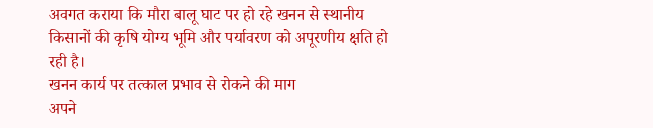अवगत कराया कि मौरा बालू घाट पर हो रहे खनन से स्थानीय किसानों की कृषि योग्य भूमि और पर्यावरण को अपूरणीय क्षति हो रही है।
खनन कार्य पर तत्काल प्रभाव से रोकने की माग
अपने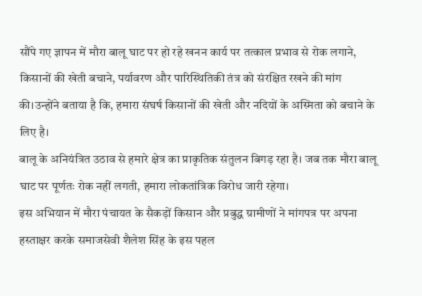सौंपे गए ज्ञापन में मौरा बालू घाट पर हो रहे खनन कार्य पर तत्काल प्रभाव से रोक लगाने, किसानों की खेती बचाने, पर्यावरण और पारिस्थितिकी तंत्र को संरक्षित रखने की मांग की।उन्होंने बताया है कि, हमारा संघर्ष किसानों की खेती और नदियों के अस्मिता को बचाने के लिए है।
बालू के अनियंत्रित उठाव से हमारे क्षेत्र का प्राकृतिक संतुलन बिगड़ रहा है। जब तक मौरा बालू घाट पर पूर्णतः रोक नहीं लगती, हमारा लोकतांत्रिक विरोध जारी रहेगा।
इस अभियान में मौरा पंचायत के सैकड़ों किसान और प्रबुद्ध ग्रामीणों ने मांगपत्र पर अपना हस्ताक्षर करके समाजसेवी शैलेश सिंह के इस पहल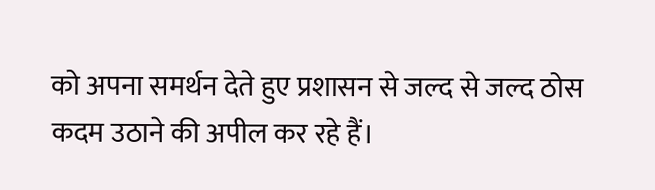को अपना समर्थन देते हुए प्रशासन से जल्द से जल्द ठोस कदम उठाने की अपील कर रहे हैं।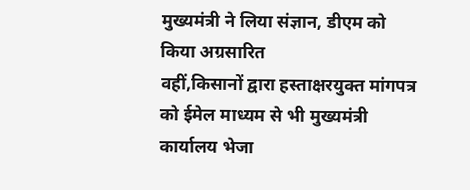मुख्यमंत्री ने लिया संज्ञान, डीएम को किया अग्रसारित
वहीं,किसानों द्वारा हस्ताक्षरयुक्त मांगपत्र को ईमेल माध्यम से भी मुख्यमंत्री कार्यालय भेजा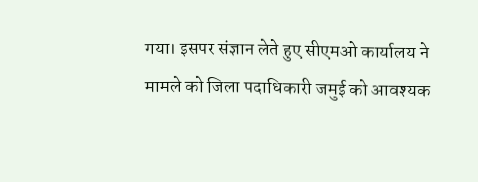गया। इसपर संज्ञान लेते हुए सीएमओ कार्यालय ने मामले को जिला पदाधिकारी जमुई को आवश्यक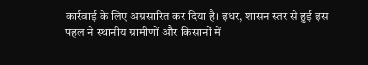कार्रवाई के लिए अग्रसारित कर दिया है। इधर, शासन स्तर से हुई इस पहल ने स्थानीय ग्रामीणों और किसानों में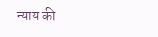न्याय की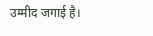उम्मीद जगाई है।